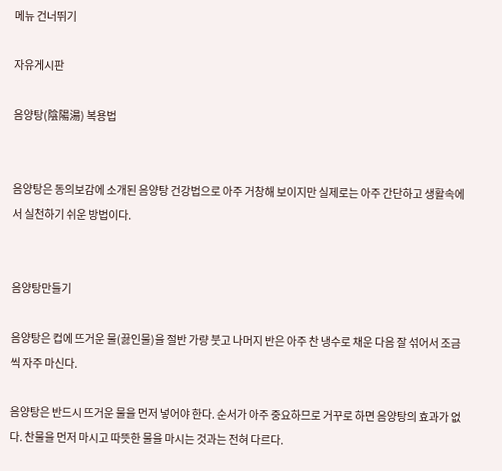메뉴 건너뛰기

자유게시판

음양탕(陰陽湯) 복용법


음양탕은 동의보감에 소개된 음양탕 건강법으로 아주 거창해 보이지만 실제로는 아주 간단하고 생활속에서 실천하기 쉬운 방법이다.


음양탕만들기

음양탕은 컵에 뜨거운 물(끓인물)을 절반 가량 붓고 나머지 반은 아주 찬 냉수로 채운 다음 잘 섞어서 조금씩 자주 마신다.

음양탕은 반드시 뜨거운 물을 먼저 넣어야 한다. 순서가 아주 중요하므로 거꾸로 하면 음양탕의 효과가 없다. 찬물을 먼저 마시고 따뜻한 물을 마시는 것과는 전혀 다르다.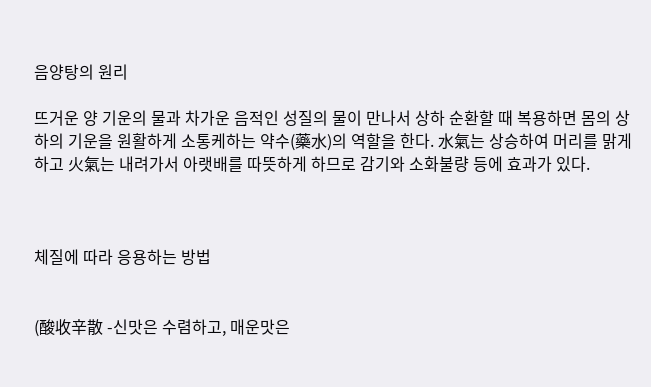음양탕의 원리

뜨거운 양 기운의 물과 차가운 음적인 성질의 물이 만나서 상하 순환할 때 복용하면 몸의 상하의 기운을 원활하게 소통케하는 약수(藥水)의 역할을 한다. 水氣는 상승하여 머리를 맑게 하고 火氣는 내려가서 아랫배를 따뜻하게 하므로 감기와 소화불량 등에 효과가 있다.



체질에 따라 응용하는 방법


(酸收辛散 -신맛은 수렴하고, 매운맛은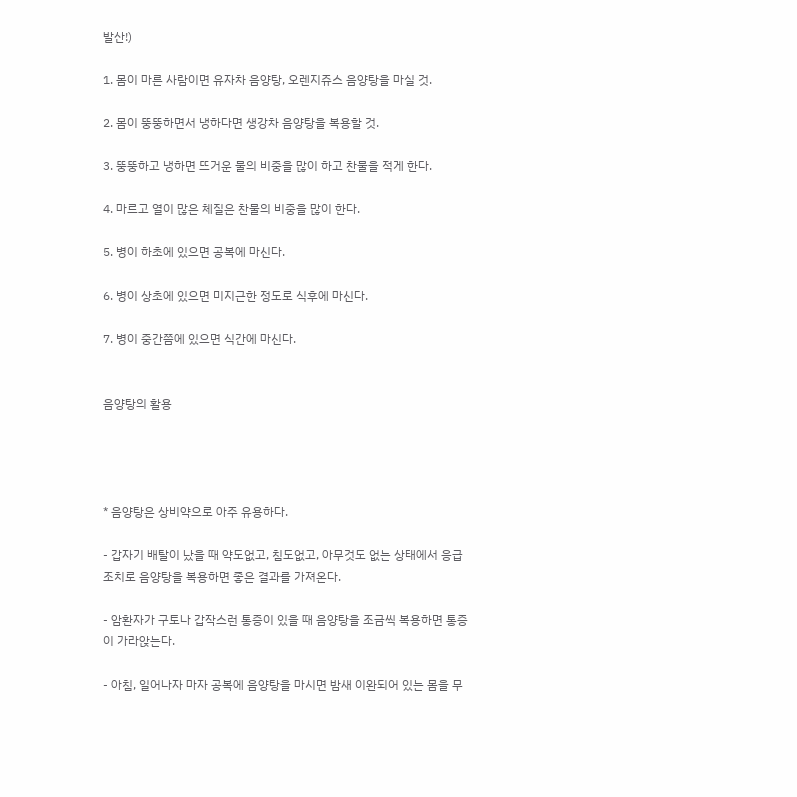발산!)

1. 몸이 마른 사람이면 유자차 음양탕, 오렌지쥬스 음양탕을 마실 것.

2. 몸이 뚱뚱하면서 냉하다면 생강차 음양탕을 복용할 것.

3. 뚱뚱하고 냉하면 뜨거운 물의 비중을 많이 하고 찬물을 적게 한다.

4. 마르고 열이 많은 체질은 찬물의 비중을 많이 한다.

5. 병이 하초에 있으면 공복에 마신다.

6. 병이 상초에 있으면 미지근한 정도로 식후에 마신다.

7. 병이 중간쯤에 있으면 식간에 마신다.


음양탕의 활용




* 음양탕은 상비약으로 아주 유용하다.

- 갑자기 배탈이 났을 때 약도없고, 침도없고, 아무것도 없는 상태에서 응급조치로 음양탕을 복용하면 좋은 결과를 가져온다.

- 암환자가 구토나 갑작스런 통증이 있을 때 음양탕을 조금씩 복용하면 통증이 가라앉는다.

- 아침, 일어나자 마자 공복에 음양탕을 마시면 밤새 이완되어 있는 몸을 무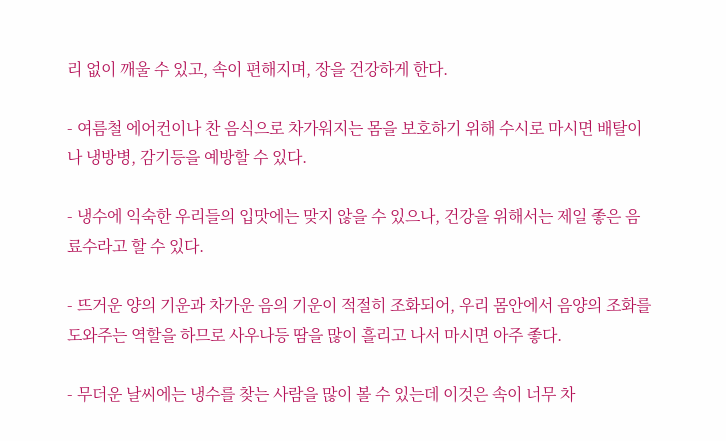리 없이 깨울 수 있고, 속이 편해지며, 장을 건강하게 한다.

- 여름철 에어컨이나 찬 음식으로 차가워지는 몸을 보호하기 위해 수시로 마시면 배탈이나 냉방병, 감기등을 예방할 수 있다.

- 냉수에 익숙한 우리들의 입맛에는 맞지 않을 수 있으나, 건강을 위해서는 제일 좋은 음료수라고 할 수 있다.

- 뜨거운 양의 기운과 차가운 음의 기운이 적절히 조화되어, 우리 몸안에서 음양의 조화를 도와주는 역할을 하므로 사우나등 땀을 많이 흘리고 나서 마시면 아주 좋다.

- 무더운 날씨에는 냉수를 찾는 사람을 많이 볼 수 있는데 이것은 속이 너무 차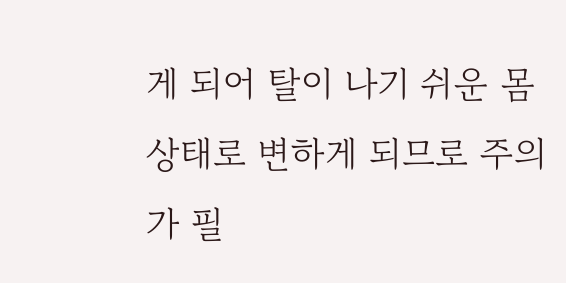게 되어 탈이 나기 쉬운 몸 상태로 변하게 되므로 주의가 필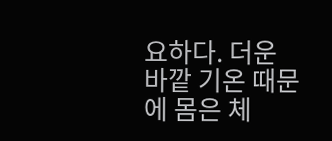요하다. 더운 바깥 기온 때문에 몸은 체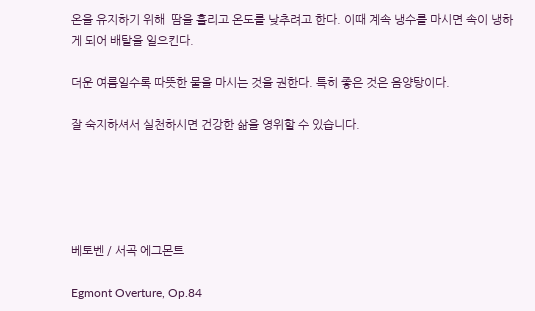온을 유지하기 위해  땀을 흘리고 온도를 낮추려고 한다. 이때 계속 냉수를 마시면 속이 냉하게 되어 배탈을 일으킨다.

더운 여름일수록 따뜻한 물을 마시는 것을 권한다. 특히 좋은 것은 음양탕이다.

잘 숙지하셔서 실천하시면 건강한 삶을 영위할 수 있습니다.





베토벤 / 서곡 에그몬트

Egmont Overture, Op.84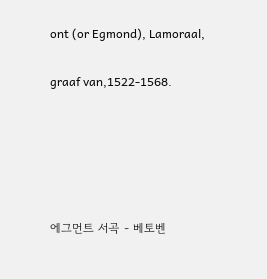ont (or Egmond), Lamoraal,

graaf van,1522-1568.





에그먼트 서곡 - 베토벤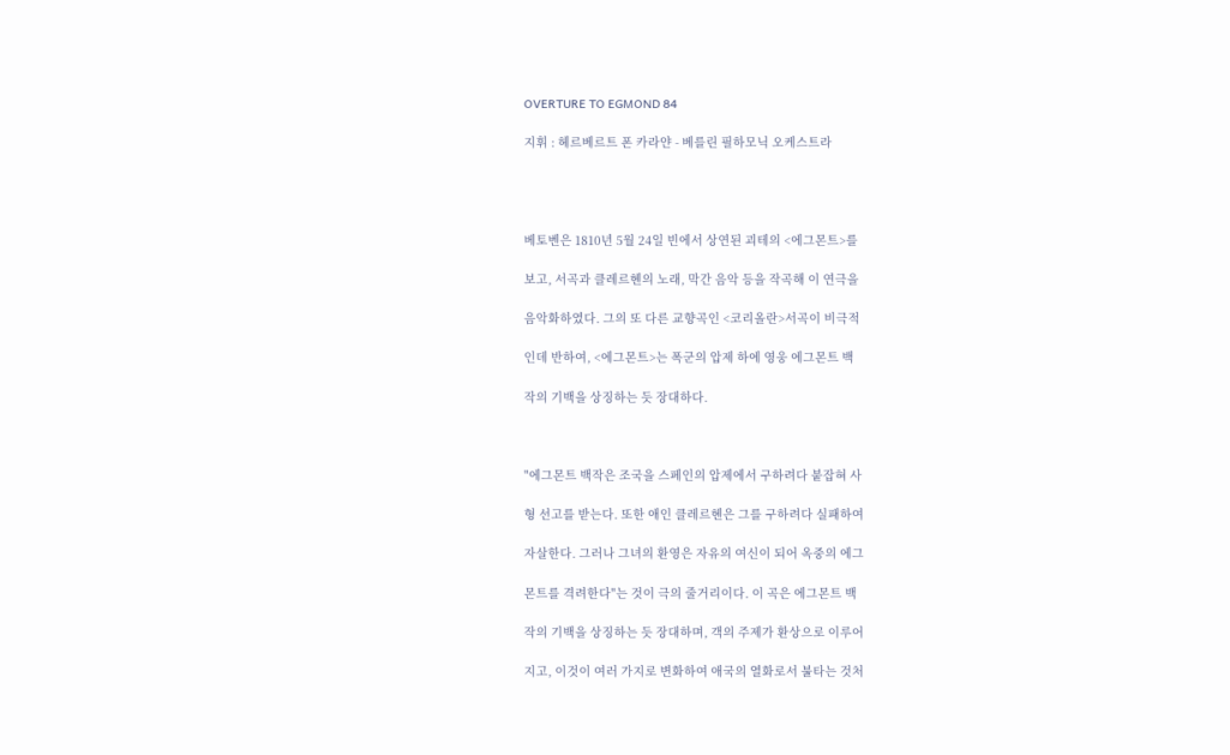OVERTURE TO EGMOND 84

지휘 : 헤르베르트 폰 카라얀 - 베를린 필하모닉 오케스트라




베토벤은 1810년 5월 24일 빈에서 상연된 괴테의 <에그몬트>를

보고, 서곡과 클레르헨의 노래, 막간 음악 등을 작곡해 이 연극을

음악화하였다. 그의 또 다른 교향곡인 <코리올란>서곡이 비극적

인데 반하여, <에그몬트>는 폭군의 압제 하에 영웅 에그몬트 백

작의 기백을 상징하는 듯 장대하다.



"에그몬트 백작은 조국을 스페인의 압제에서 구하려다 붙잡혀 사

형 선고를 받는다. 또한 애인 클레르헨은 그를 구하려다 실패하여

자살한다. 그러나 그녀의 환영은 자유의 여신이 되어 옥중의 에그

몬트를 격려한다"는 것이 극의 줄거리이다. 이 곡은 에그몬트 백

작의 기백을 상징하는 듯 장대하며, 객의 주제가 환상으로 이루어

지고, 이것이 여러 가지로 변화하여 애국의 열화로서 불타는 것처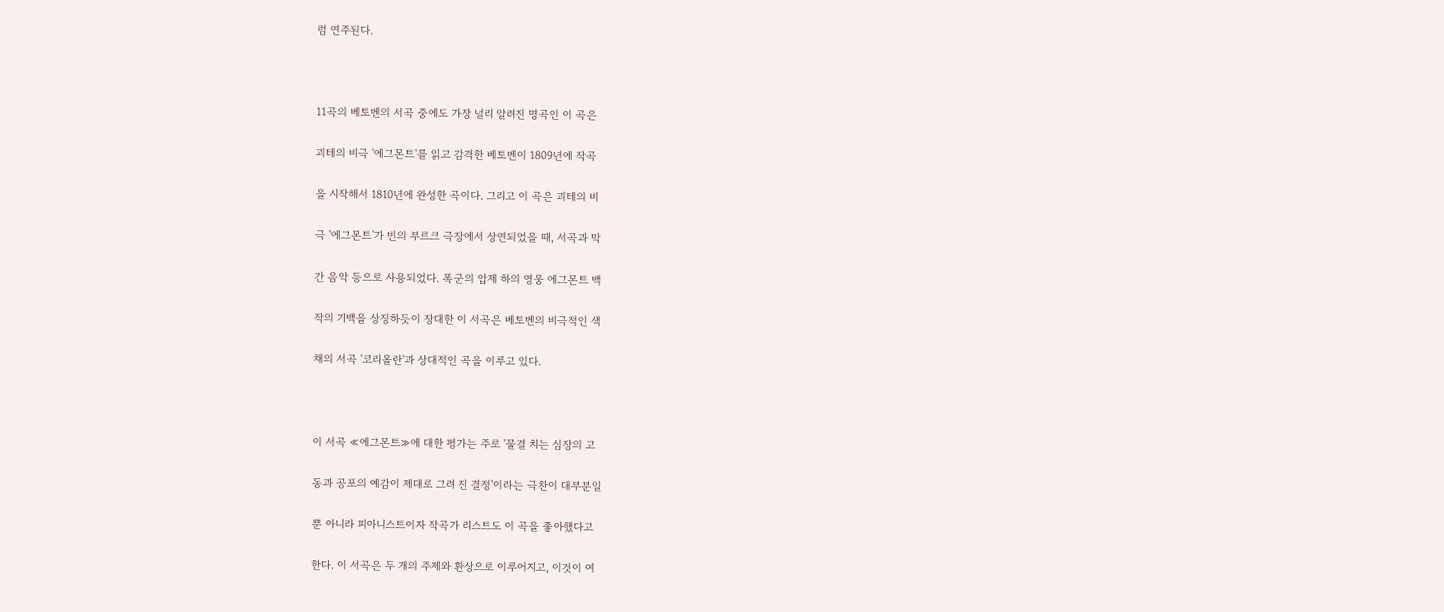럼 연주된다.



11곡의 베토벤의 서곡 중에도 가장 널리 알려진 명곡인 이 곡은

괴테의 비극 '에그몬트'를 읽고 감격한 베토벤이 1809년에 작곡

을 시작해서 1810년에 완성한 곡이다. 그리고 이 곡은 괴테의 비

극 '에그몬트'가 빈의 부르크 극장에서 상연되었을 때, 서곡과 막

간 음악 등으로 사용되었다. 폭군의 압제 하의 영웅 에그몬트 백

작의 기백을 상징하듯이 장대한 이 서곡은 베토벤의 비극적인 색

채의 서곡 '코리올란'과 상대적인 곡을 이루고 있다.



이 서곡 ≪에그몬트≫에 대한 평가는 주로 '물결 치는 심장의 고

동과 공포의 예감이 제대로 그려 진 결정'이라는 극찬이 대부분일

뿐 아니라 피아니스트이자 작곡가 리스트도 이 곡을 좋아했다고

한다. 이 서곡은 두 개의 주제와 환상으로 이루어지고, 이것이 여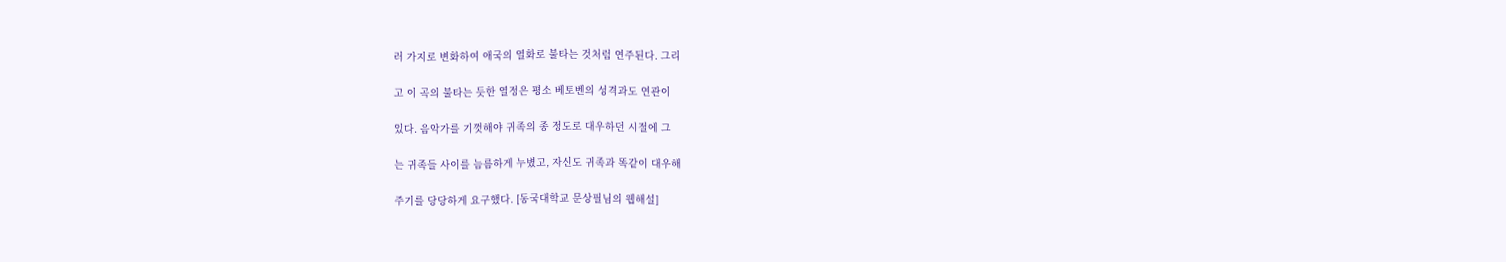러 가지로 변화하여 애국의 열화로 불타는 것처럼 연주된다. 그리

고 이 곡의 불타는 듯한 열정은 평소 베토벤의 성격과도 연관이

있다. 음악가를 기껏해야 귀족의 종 정도로 대우하던 시절에 그

는 귀족들 사이를 늠름하게 누볐고, 자신도 귀족과 똑같이 대우해

주기를 당당하게 요구했다. [동국대학교 문상필님의 웹해설]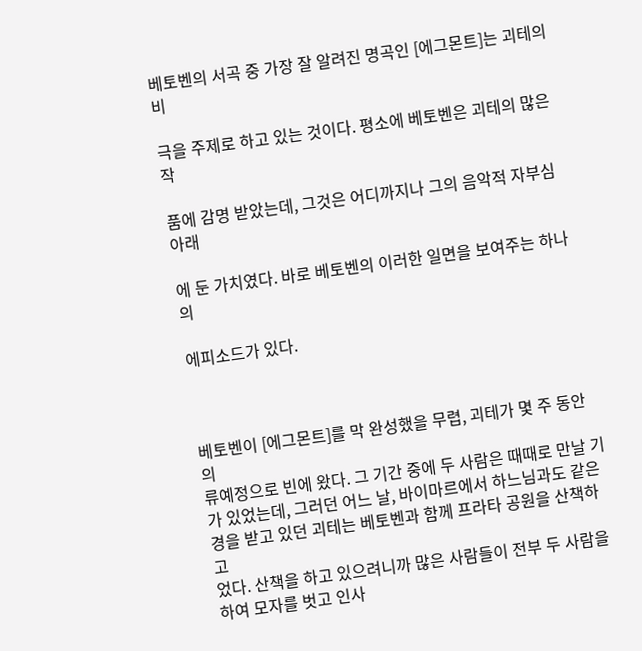베토벤의 서곡 중 가장 잘 알려진 명곡인 [에그몬트]는 괴테의 비

극을 주제로 하고 있는 것이다. 평소에 베토벤은 괴테의 많은 작

품에 감명 받았는데, 그것은 어디까지나 그의 음악적 자부심 아래

에 둔 가치였다. 바로 베토벤의 이러한 일면을 보여주는 하나의

에피소드가 있다.



베토벤이 [에그몬트]를 막 완성했을 무렵, 괴테가 몇 주 동안의
류예정으로 빈에 왔다. 그 기간 중에 두 사람은 때때로 만날 기
가 있었는데, 그러던 어느 날, 바이마르에서 하느님과도 같은
경을 받고 있던 괴테는 베토벤과 함께 프라타 공원을 산책하고
었다. 산책을 하고 있으려니까 많은 사람들이 전부 두 사람을
하여 모자를 벗고 인사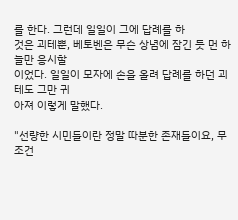를 한다. 그런데 일일이 그에 답례를 하
것은 괴테뿐, 베토벤은 무슨 상념에 잠긴 듯 먼 하늘만 응시할
이었다. 일일이 모자에 손을 올려 답례를 하던 괴테도 그만 귀
아져 이렇게 말했다.

"선량한 시민들이란 정말 따분한 존재들이요, 무조건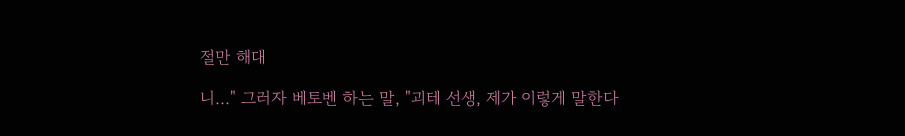절만 해대

니..." 그러자 베토벤 하는 말, "괴테 선생, 제가 이렇게 말한다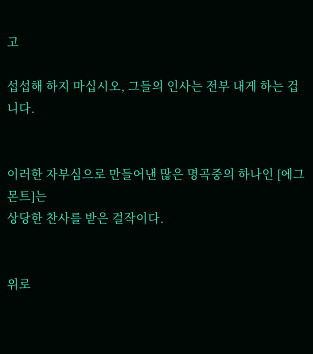고

섭섭해 하지 마십시오, 그들의 인사는 전부 내게 하는 겁니다.


이러한 자부심으로 만들어낸 많은 명곡중의 하나인 [에그몬트]는
상당한 찬사를 받은 걸작이다.


위로